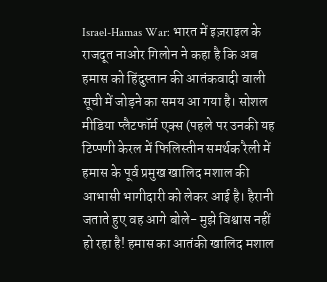Israel-Hamas War: भारत में इज़राइल के राजदूत नाओर गिलोन ने कहा है कि अब हमास को हिंदुस्तान की आतंकवादी वाली सूची में जोड़ने का समय आ गया है। सोशल मीडिया प्लैटफॉर्म एक्स (पहले पर उनकी यह टिप्पणी केरल में फिलिस्तीन समर्थक रैली में हमास के पूर्व प्रमुख खालिद मशाल की आभासी भागीदारी को लेकर आई है। हैरानी जताते हुए वह आगे बोले- मुझे विश्वास नहीं हो रहा है! हमास का आतंकी खालिद मशाल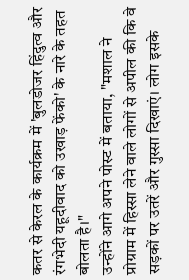कतर से केरल के कार्यक्रम में 'बुलडोजर हिंदुत्व और रंगभेदी यहूदीवाद को उखाड़ फेंको' के नारे के तहत बोलता है।"
उन्होंने आगे अपने पोस्ट में बताया, "मशाल ने प्रोग्राम में हिस्सा लेने वाले लोगों से अपील की कि वे सड़कों पर उतरें और गुस्सा दिखाएं। लोग इसके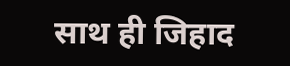साथ ही जिहाद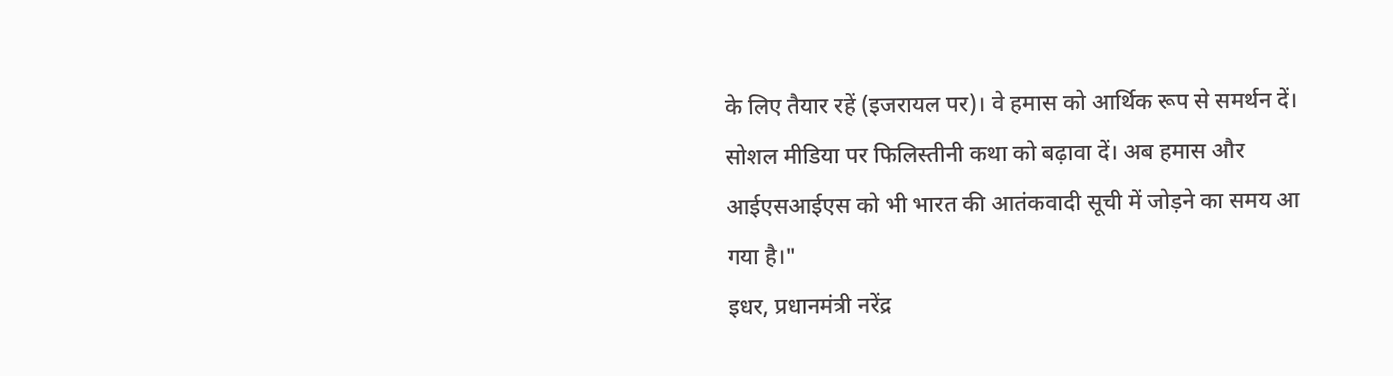के लिए तैयार रहें (इजरायल पर)। वे हमास को आर्थिक रूप से समर्थन दें। सोशल मीडिया पर फिलिस्तीनी कथा को बढ़ावा दें। अब हमास और आईएसआईएस को भी भारत की आतंकवादी सूची में जोड़ने का समय आ गया है।"
इधर, प्रधानमंत्री नरेंद्र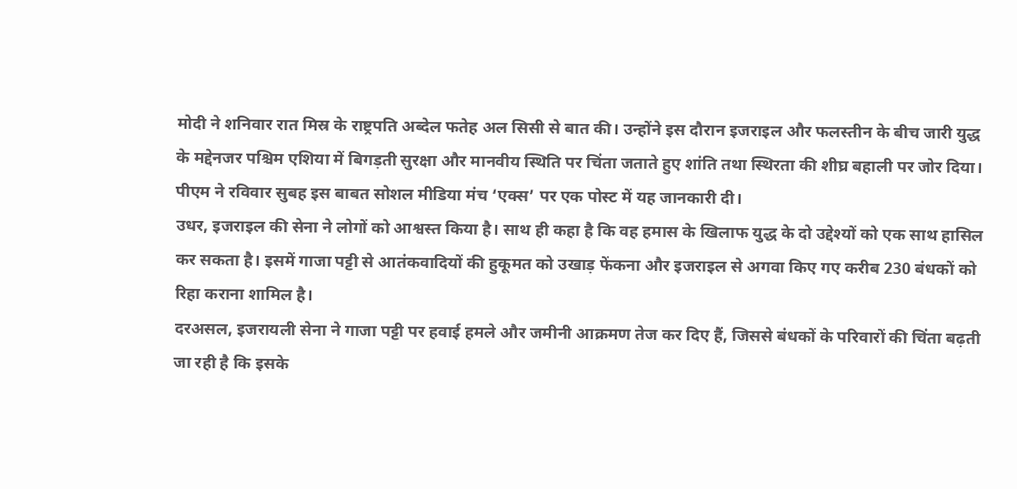मोदी ने शनिवार रात मिस्र के राष्ट्रपति अब्देल फतेह अल सिसी से बात की। उन्होंने इस दौरान इजराइल और फलस्तीन के बीच जारी युद्ध के मद्देनजर पश्चिम एशिया में बिगड़ती सुरक्षा और मानवीय स्थिति पर चिंता जताते हुए शांति तथा स्थिरता की शीघ्र बहाली पर जोर दिया। पीएम ने रविवार सुबह इस बाबत सोशल मीडिया मंच ‘एक्स’ पर एक पोस्ट में यह जानकारी दी।
उधर, इजराइल की सेना ने लोगों को आश्वस्त किया है। साथ ही कहा है कि वह हमास के खिलाफ युद्ध के दो उद्देश्यों को एक साथ हासिल कर सकता है। इसमें गाजा पट्टी से आतंकवादियों की हुकूमत को उखाड़ फेंकना और इजराइल से अगवा किए गए करीब 230 बंधकों को रिहा कराना शामिल है।
दरअसल, इजरायली सेना ने गाजा पट्टी पर हवाई हमले और जमीनी आक्रमण तेज कर दिए हैं, जिससे बंधकों के परिवारों की चिंता बढ़ती जा रही है कि इसके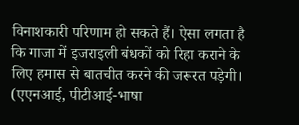विनाशकारी परिणाम हो सकते हैं। ऐसा लगता है कि गाजा में इजराइली बंधकों को रिहा कराने के लिए हमास से बातचीत करने की जरूरत पड़ेगी। (एएनआई, पीटीआई-भाषा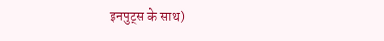इनपुट्स के साथ)